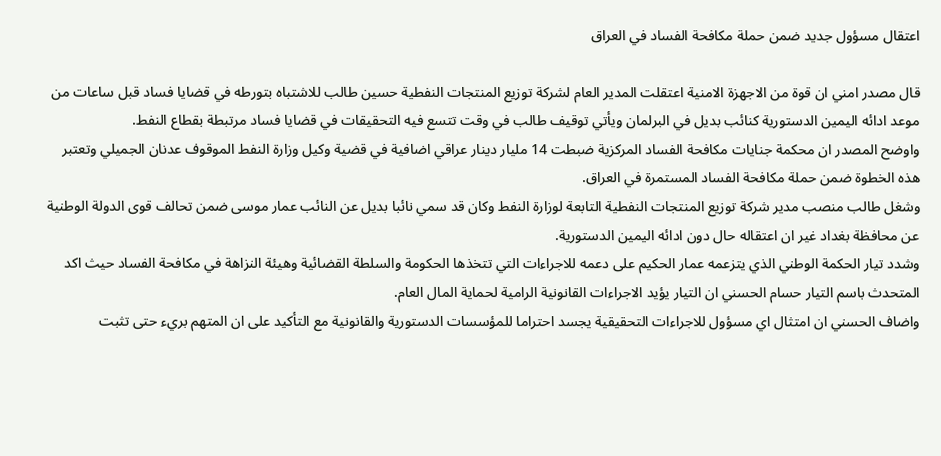اعتقال مسؤول جديد ضمن حملة مكافحة الفساد في العراق

قال مصدر امني ان قوة من الاجهزة الامنية اعتقلت المدير العام لشركة توزيع المنتجات النفطية حسين طالب للاشتباه بتورطه في قضايا فساد قبل ساعات من موعد ادائه اليمين الدستورية كنائب بديل في البرلمان ويأتي توقيف طالب في وقت تتسع فيه التحقيقات في قضايا فساد مرتبطة بقطاع النفط.
واوضح المصدر ان محكمة جنايات مكافحة الفساد المركزية ضبطت 14 مليار دينار عراقي اضافية في قضية وكيل وزارة النفط الموقوف عدنان الجميلي وتعتبر هذه الخطوة ضمن حملة مكافحة الفساد المستمرة في العراق.
وشغل طالب منصب مدير شركة توزيع المنتجات النفطية التابعة لوزارة النفط وكان قد سمي نائبا بديل عن النائب عمار موسى ضمن تحالف قوى الدولة الوطنية عن محافظة بغداد غير ان اعتقاله حال دون ادائه اليمين الدستورية.
وشدد تيار الحكمة الوطني الذي يتزعمه عمار الحكيم على دعمه للاجراءات التي تتخذها الحكومة والسلطة القضائية وهيئة النزاهة في مكافحة الفساد حيث اكد المتحدث باسم التيار حسام الحسني ان التيار يؤيد الاجراءات القانونية الرامية لحماية المال العام.
واضاف الحسني ان امتثال اي مسؤول للاجراءات التحقيقية يجسد احتراما للمؤسسات الدستورية والقانونية مع التأكيد على ان المتهم بريء حتى تثبت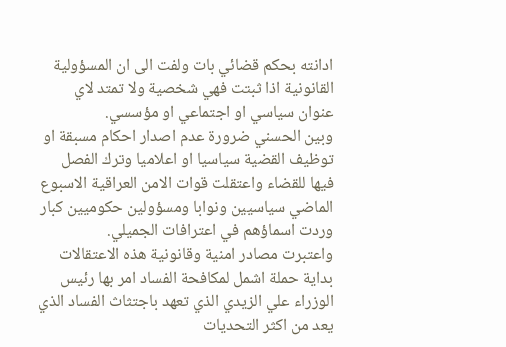ادانته بحكم قضائي بات ولفت الى ان المسؤولية القانونية اذا ثبتت فهي شخصية ولا تمتد لاي عنوان سياسي او اجتماعي او مؤسسي.
وبين الحسني ضرورة عدم اصدار احكام مسبقة او توظيف القضية سياسيا او اعلاميا وترك الفصل فيها للقضاء واعتقلت قوات الامن العراقية الاسبوع الماضي سياسيين ونوابا ومسؤولين حكوميين كبار وردت اسماؤهم في اعترافات الجميلي.
واعتبرت مصادر امنية وقانونية هذه الاعتقالات بداية حملة اشمل لمكافحة الفساد امر بها رئيس الوزراء علي الزيدي الذي تعهد باجتثاث الفساد الذي يعد من اكثر التحديات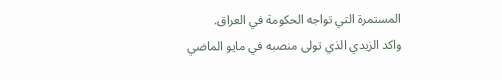المستمرة التي تواجه الحكومة في العراق.
واكد الزيدي الذي تولى منصبه في مايو الماضي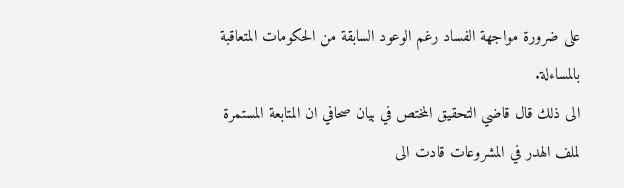على ضرورة مواجهة الفساد رغم الوعود السابقة من الحكومات المتعاقبة بالمساءلة.
الى ذلك قال قاضي التحقيق المختص في بيان صحافي ان المتابعة المستمرة لملف الهدر في المشروعات قادت الى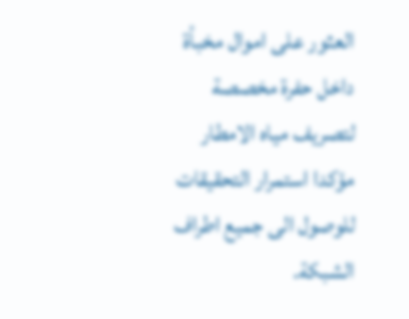العثور على اموال مخبأة داخل حفرة مخصصة لتصريف مياه الامطار مؤكدا استمرار التحقيقات للوصول الى جميع اطراف الشبكة.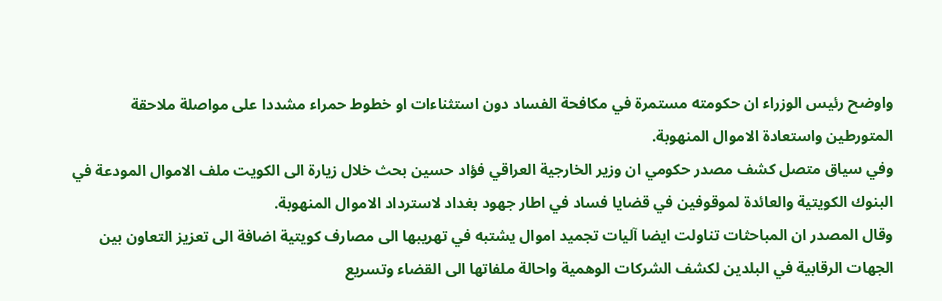واوضح رئيس الوزراء ان حكومته مستمرة في مكافحة الفساد دون استثناءات او خطوط حمراء مشددا على مواصلة ملاحقة المتورطين واستعادة الاموال المنهوبة.
وفي سياق متصل كشف مصدر حكومي ان وزير الخارجية العراقي فؤاد حسين بحث خلال زيارة الى الكويت ملف الاموال المودعة في البنوك الكويتية والعائدة لموقوفين في قضايا فساد في اطار جهود بغداد لاسترداد الاموال المنهوبة.
وقال المصدر ان المباحثات تناولت ايضا آليات تجميد اموال يشتبه في تهريبها الى مصارف كويتية اضافة الى تعزيز التعاون بين الجهات الرقابية في البلدين لكشف الشركات الوهمية واحالة ملفاتها الى القضاء وتسريع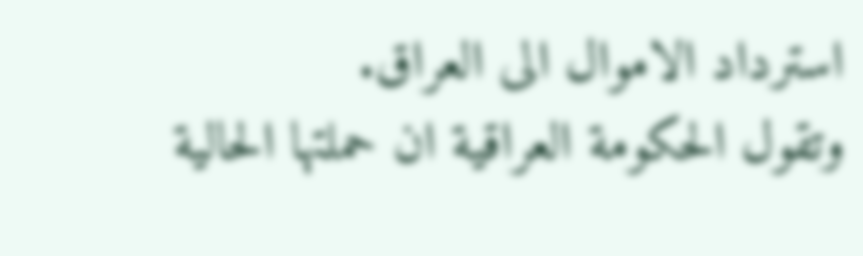استرداد الاموال الى العراق.
وتقول الحكومة العراقية ان حملتها الحالية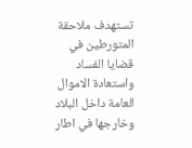تستهدف ملاحقة المتورطين في قضايا الفساد واستعادة الاموال العامة داخل البلاد وخارجها في اطار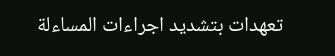تعهدات بتشديد اجراءات المساءلة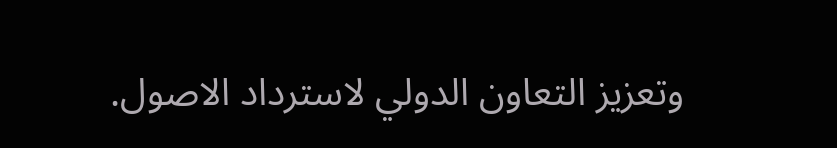وتعزيز التعاون الدولي لاسترداد الاصول.